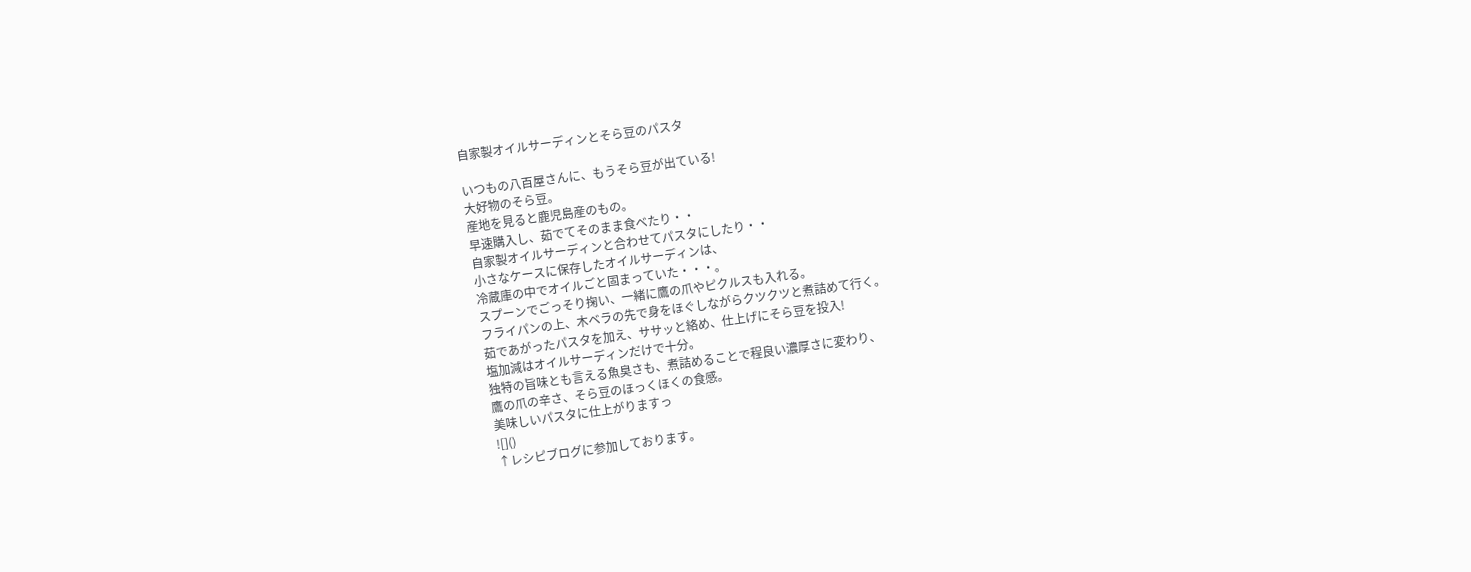自家製オイルサーディンとそら豆のパスタ

いつもの八百屋さんに、もうそら豆が出ている!
大好物のそら豆。
産地を見ると鹿児島産のもの。
早速購入し、茹でてそのまま食べたり・・
自家製オイルサーディンと合わせてパスタにしたり・・
小さなケースに保存したオイルサーディンは、
冷蔵庫の中でオイルごと固まっていた・・・。
スプーンでごっそり掬い、一緒に鷹の爪やピクルスも入れる。
フライパンの上、木ベラの先で身をほぐしながらクツクツと煮詰めて行く。
茹であがったパスタを加え、ササッと絡め、仕上げにそら豆を投入!
塩加減はオイルサーディンだけで十分。
独特の旨味とも言える魚臭さも、煮詰めることで程良い濃厚さに変わり、
鷹の爪の辛さ、そら豆のほっくほくの食感。
美味しいパスタに仕上がりますっ
![]()
↑レシピブログに参加しております。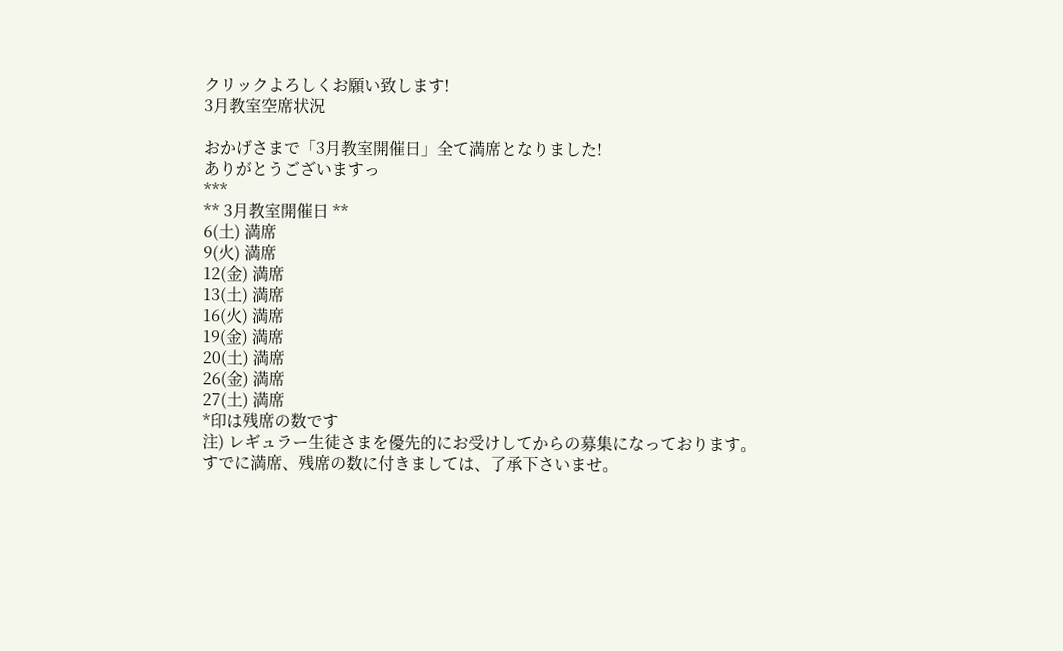クリックよろしくお願い致します!
3月教室空席状況

おかげさまで「3月教室開催日」全て満席となりました!
ありがとうございますっ
***
** 3月教室開催日 **
6(土) 満席
9(火) 満席
12(金) 満席
13(土) 満席
16(火) 満席
19(金) 満席
20(土) 満席
26(金) 満席
27(土) 満席
*印は残席の数です
注) レギュラー生徒さまを優先的にお受けしてからの募集になっております。
すでに満席、残席の数に付きましては、了承下さいませ。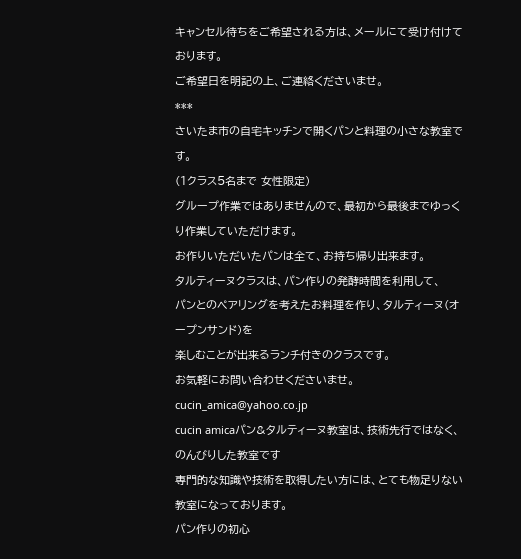キャンセル待ちをご希望される方は、メールにて受け付けております。
ご希望日を明記の上、ご連絡くださいませ。
***
さいたま市の自宅キッチンで開くパンと料理の小さな教室です。
(1クラス5名まで 女性限定)
グループ作業ではありませんので、最初から最後までゆっくり作業していただけます。
お作りいただいたパンは全て、お持ち帰り出来ます。
タルティーヌクラスは、パン作りの発酵時間を利用して、
パンとのペアリングを考えたお料理を作り、タルティーヌ(オープンサンド)を
楽しむことが出来るランチ付きのクラスです。
お気軽にお問い合わせくださいませ。
cucin_amica@yahoo.co.jp
cucin amicaパン&タルティーヌ教室は、技術先行ではなく、のんびりした教室です
専門的な知識や技術を取得したい方には、とても物足りない教室になっております。
パン作りの初心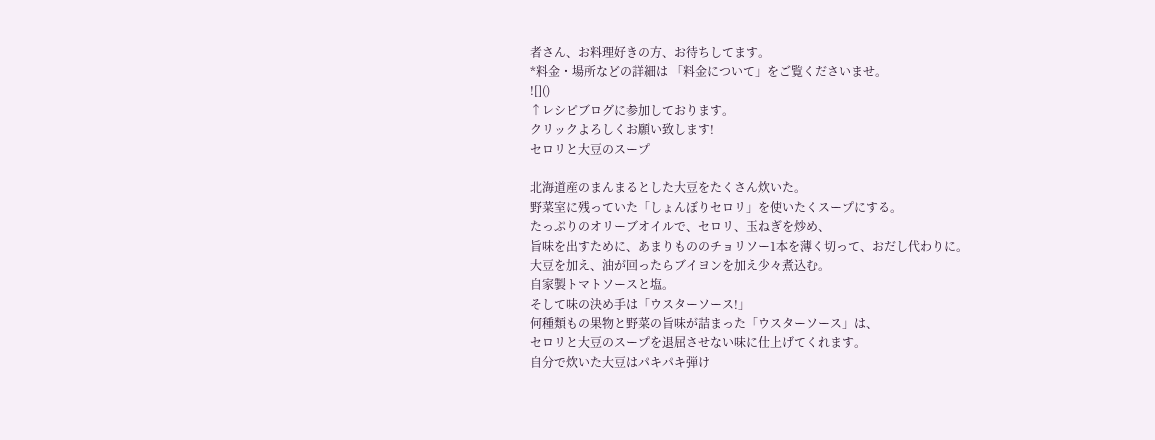者さん、お料理好きの方、お待ちしてます。
*料金・場所などの詳細は 「料金について」をご覧くださいませ。
![]()
↑レシピブログに参加しております。
クリックよろしくお願い致します!
セロリと大豆のスープ

北海道産のまんまるとした大豆をたくさん炊いた。
野菜室に残っていた「しょんぼりセロリ」を使いたくスープにする。
たっぷりのオリーブオイルで、セロリ、玉ねぎを炒め、
旨味を出すために、あまりもののチョリソー1本を薄く切って、おだし代わりに。
大豆を加え、油が回ったらブイヨンを加え少々煮込む。
自家製トマトソースと塩。
そして味の決め手は「ウスターソース!」
何種類もの果物と野菜の旨味が詰まった「ウスターソース」は、
セロリと大豆のスープを退屈させない味に仕上げてくれます。
自分で炊いた大豆はパキパキ弾け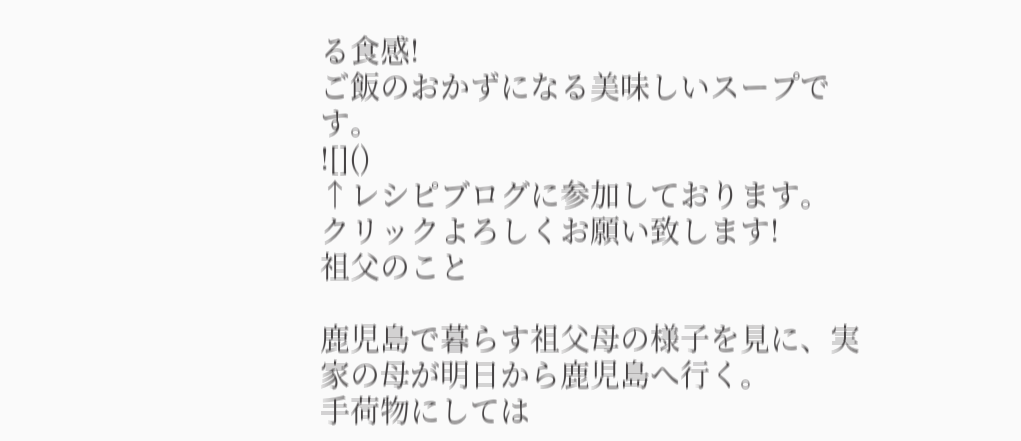る食感!
ご飯のおかずになる美味しいスープです。
![]()
↑レシピブログに参加しております。
クリックよろしくお願い致します!
祖父のこと

鹿児島で暮らす祖父母の様子を見に、実家の母が明日から鹿児島へ行く。
手荷物にしては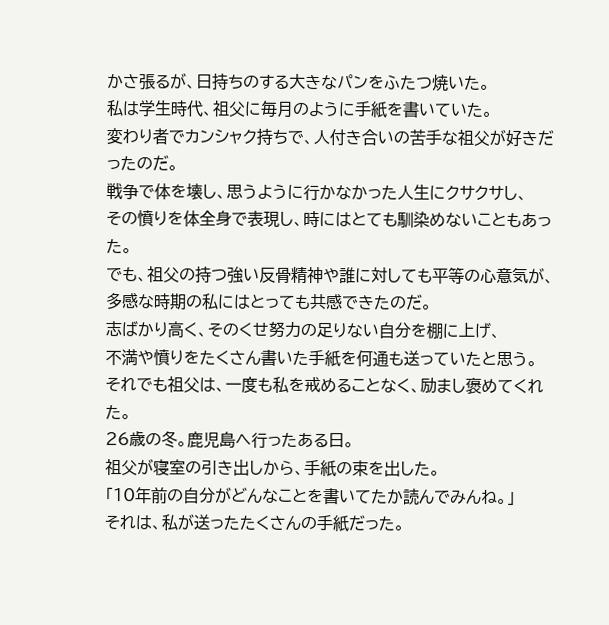かさ張るが、日持ちのする大きなパンをふたつ焼いた。
私は学生時代、祖父に毎月のように手紙を書いていた。
変わり者でカンシャク持ちで、人付き合いの苦手な祖父が好きだったのだ。
戦争で体を壊し、思うように行かなかった人生にクサクサし、
その憤りを体全身で表現し、時にはとても馴染めないこともあった。
でも、祖父の持つ強い反骨精神や誰に対しても平等の心意気が、
多感な時期の私にはとっても共感できたのだ。
志ばかり高く、そのくせ努力の足りない自分を棚に上げ、
不満や憤りをたくさん書いた手紙を何通も送っていたと思う。
それでも祖父は、一度も私を戒めることなく、励まし褒めてくれた。
26歳の冬。鹿児島へ行ったある日。
祖父が寝室の引き出しから、手紙の束を出した。
「10年前の自分がどんなことを書いてたか読んでみんね。」
それは、私が送ったたくさんの手紙だった。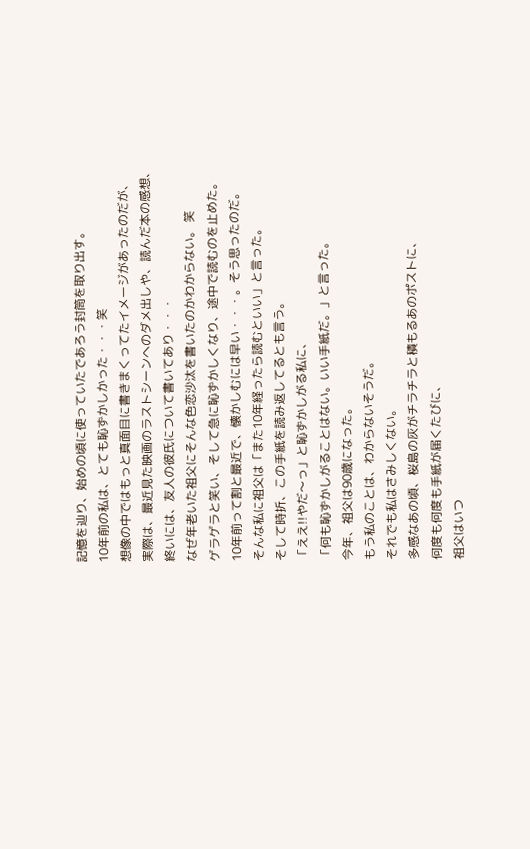記憶を辿り、始めの頃に使っていたであろう封筒を取り出す。
10年前の私は、とても恥ずかしかった・・・笑
想像の中ではもっと真面目に書きまくってたイメージがあったのだが、
実際は、最近見た映画のラストシーンへのダメ出しや、読んだ本の感想、
終いには、友人の彼氏について書いてあり・・・
なぜ年老いた祖父にそんな色恋沙汰を書いたのかわからない。 笑
ゲラゲラと笑い、そして急に恥ずかしくなり、途中で読むのを止めた。
10年前って割と最近で、懐かしむには早い・・・。そう思ったのだ。
そんな私に祖父は「また10年経ったら読むといい」と言った。
そして時折、この手紙を読み返してるとも言う。
「ええ!!やだ〜っ」と恥ずかしがる私に、
「何も恥ずかしがることはない。いい手紙だ。」と言った。
今年、祖父は90歳になった。
もう私のことは、わからないそうだ。
それでも私はさみしくない。
多感なあの頃、桜島の灰がチラチラと積もるあのポストに、
何度も何度も手紙が届くたびに、
祖父はいつ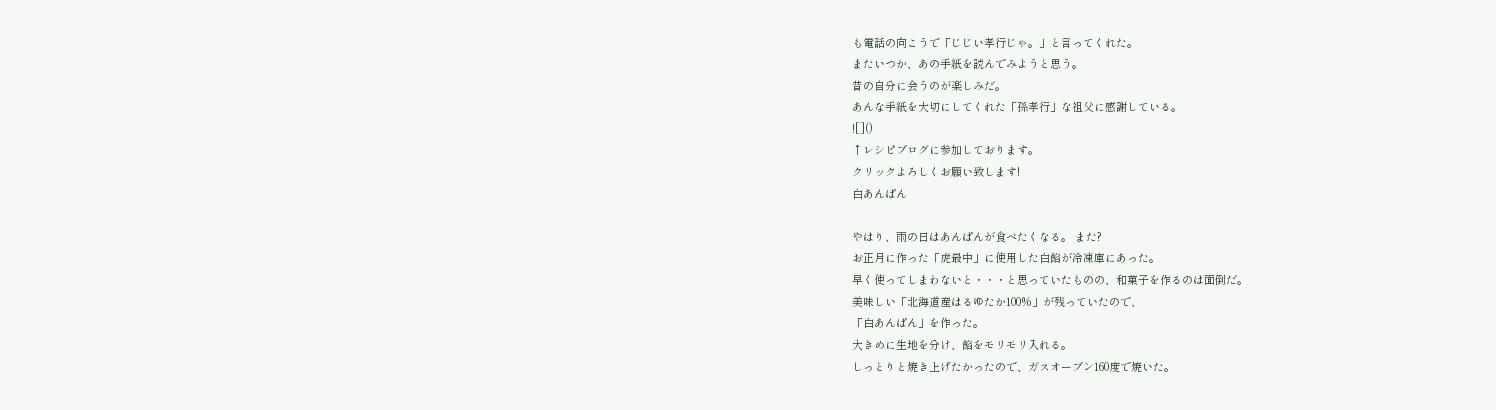も電話の向こうで「じじい孝行じゃ。」と言ってくれた。
またいつか、あの手紙を読んでみようと思う。
昔の自分に会うのが楽しみだ。
あんな手紙を大切にしてくれた「孫孝行」な祖父に感謝している。
![]()
↑レシピブログに参加しております。
クリックよろしくお願い致します!
白あんぱん

やはり、雨の日はあんぱんが食べたくなる。 また?
お正月に作った「虎最中」に使用した白餡が冷凍庫にあった。
早く使ってしまわないと・・・と思っていたものの、和菓子を作るのは面倒だ。
美味しい「北海道産はるゆたか100%」が残っていたので、
「白あんぱん」を作った。
大きめに生地を分け、餡をモリモリ入れる。
しっとりと焼き上げたかったので、ガスオーブン160度で焼いた。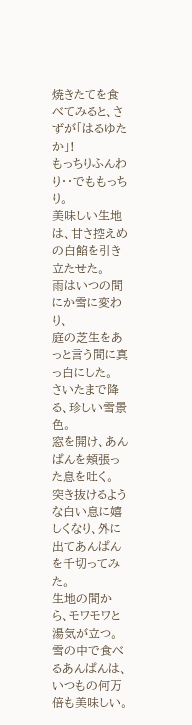焼きたてを食べてみると、さずが「はるゆたか」!
もっちりふんわり・・でももっちり。
美味しい生地は、甘さ控えめの白餡を引き立たせた。
雨はいつの間にか雪に変わり、
庭の芝生をあっと言う間に真っ白にした。
さいたまで降る、珍しい雪景色。
窓を開け、あんぱんを頬張った息を吐く。
突き抜けるような白い息に嬉しくなり、外に出てあんぱんを千切ってみた。
生地の間から、モワモワと湯気が立つ。
雪の中で食べるあんぱんは、いつもの何万倍も美味しい。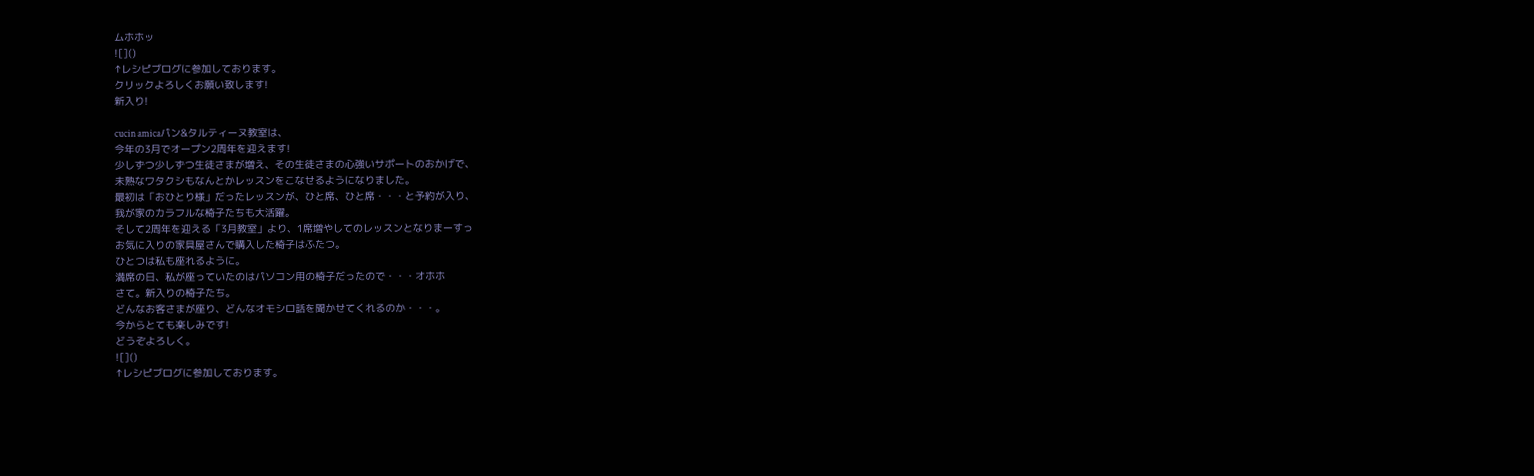ムホホッ
![]()
↑レシピブログに参加しております。
クリックよろしくお願い致します!
新入り!

cucin amicaパン&タルティーヌ教室は、
今年の3月でオープン2周年を迎えます!
少しずつ少しずつ生徒さまが増え、その生徒さまの心強いサポートのおかげで、
未熟なワタクシもなんとかレッスンをこなせるようになりました。
最初は「おひとり様」だったレッスンが、ひと席、ひと席・・・と予約が入り、
我が家のカラフルな椅子たちも大活躍。
そして2周年を迎える「3月教室」より、1席増やしてのレッスンとなりまーすっ
お気に入りの家具屋さんで購入した椅子はふたつ。
ひとつは私も座れるように。
満席の日、私が座っていたのはパソコン用の椅子だったので・・・オホホ
さて。新入りの椅子たち。
どんなお客さまが座り、どんなオモシロ話を聞かせてくれるのか・・・。
今からとても楽しみです!
どうぞよろしく。
![]()
↑レシピブログに参加しております。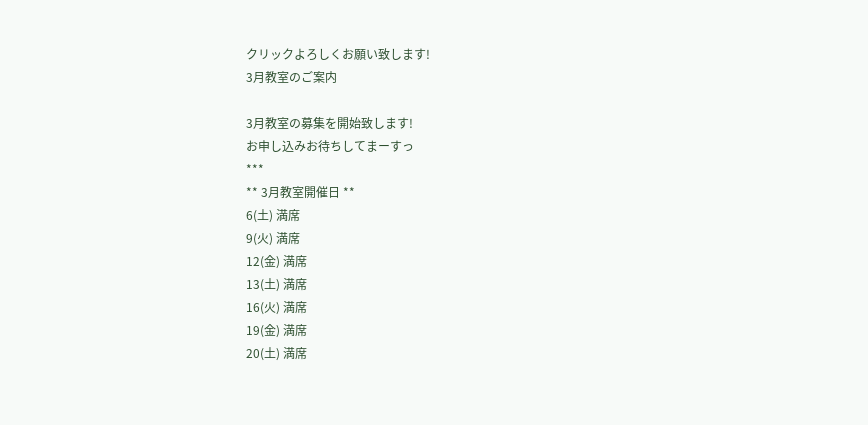クリックよろしくお願い致します!
3月教室のご案内

3月教室の募集を開始致します!
お申し込みお待ちしてまーすっ
***
** 3月教室開催日 **
6(土) 満席
9(火) 満席
12(金) 満席
13(土) 満席
16(火) 満席
19(金) 満席
20(土) 満席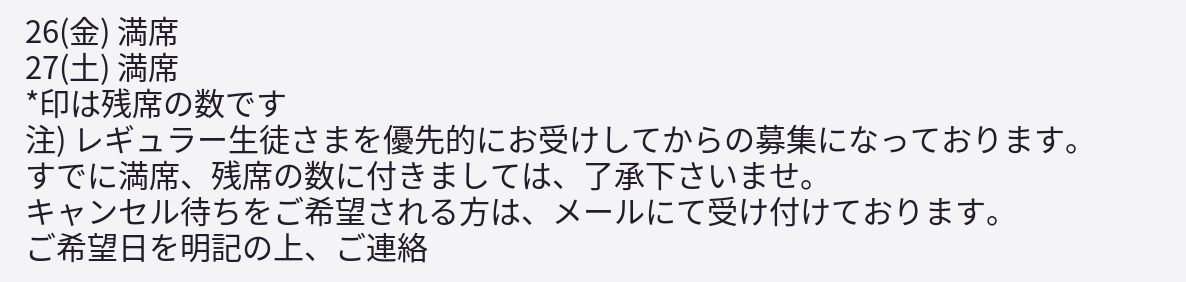26(金) 満席
27(土) 満席
*印は残席の数です
注) レギュラー生徒さまを優先的にお受けしてからの募集になっております。
すでに満席、残席の数に付きましては、了承下さいませ。
キャンセル待ちをご希望される方は、メールにて受け付けております。
ご希望日を明記の上、ご連絡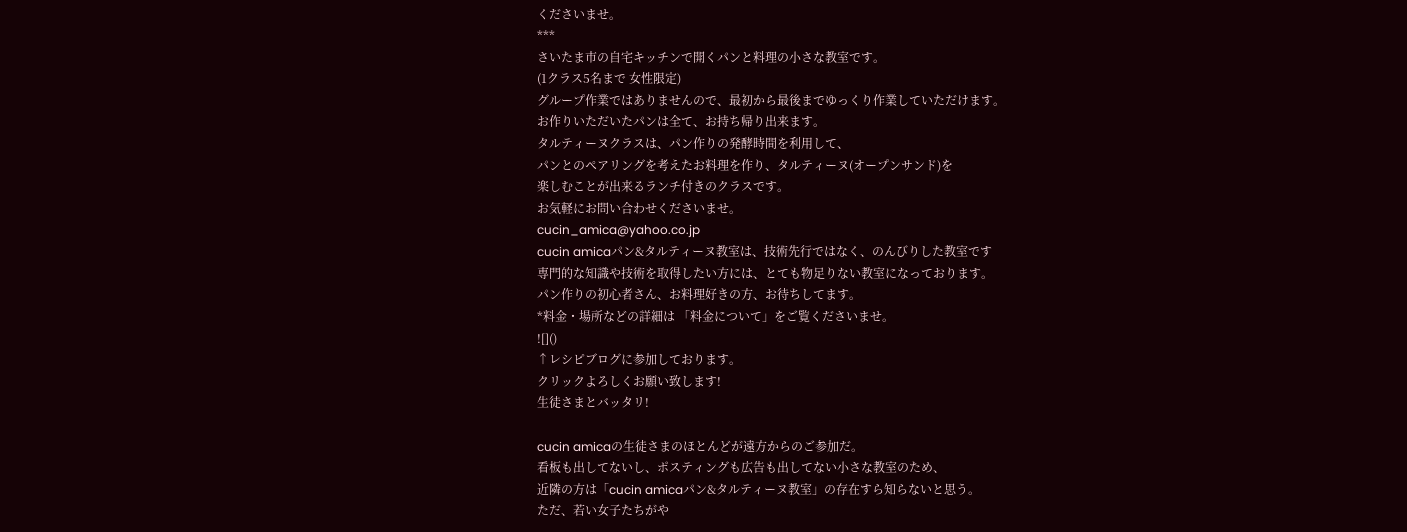くださいませ。
***
さいたま市の自宅キッチンで開くパンと料理の小さな教室です。
(1クラス5名まで 女性限定)
グループ作業ではありませんので、最初から最後までゆっくり作業していただけます。
お作りいただいたパンは全て、お持ち帰り出来ます。
タルティーヌクラスは、パン作りの発酵時間を利用して、
パンとのペアリングを考えたお料理を作り、タルティーヌ(オープンサンド)を
楽しむことが出来るランチ付きのクラスです。
お気軽にお問い合わせくださいませ。
cucin_amica@yahoo.co.jp
cucin amicaパン&タルティーヌ教室は、技術先行ではなく、のんびりした教室です
専門的な知識や技術を取得したい方には、とても物足りない教室になっております。
パン作りの初心者さん、お料理好きの方、お待ちしてます。
*料金・場所などの詳細は 「料金について」をご覧くださいませ。
![]()
↑レシピブログに参加しております。
クリックよろしくお願い致します!
生徒さまとバッタリ!

cucin amicaの生徒さまのほとんどが遠方からのご参加だ。
看板も出してないし、ポスティングも広告も出してない小さな教室のため、
近隣の方は「cucin amicaパン&タルティーヌ教室」の存在すら知らないと思う。
ただ、若い女子たちがや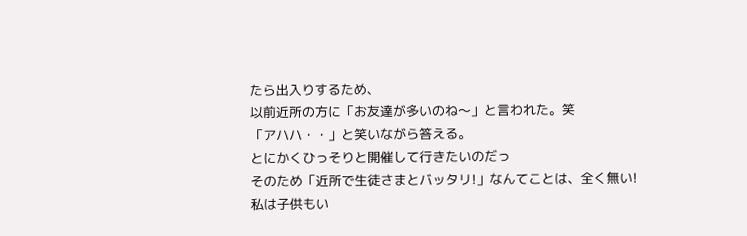たら出入りするため、
以前近所の方に「お友達が多いのね〜」と言われた。笑
「アハハ・・」と笑いながら答える。
とにかくひっそりと開催して行きたいのだっ
そのため「近所で生徒さまとバッタリ!」なんてことは、全く無い!
私は子供もい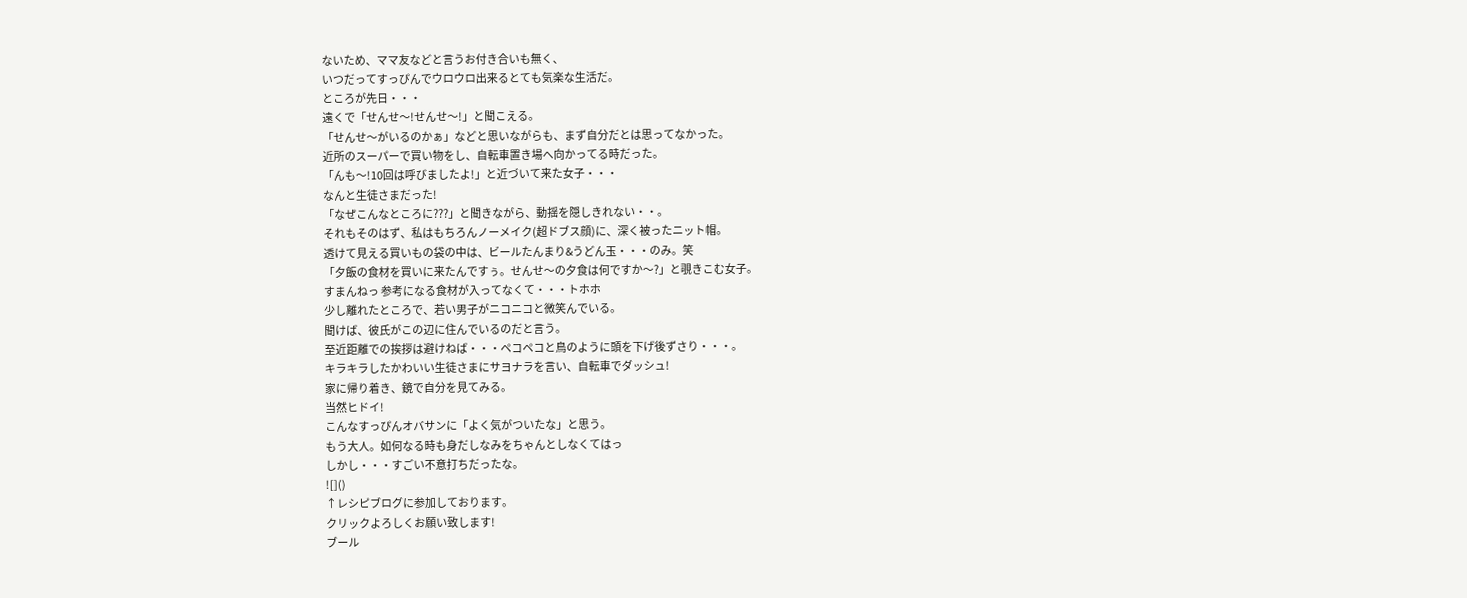ないため、ママ友などと言うお付き合いも無く、
いつだってすっぴんでウロウロ出来るとても気楽な生活だ。
ところが先日・・・
遠くで「せんせ〜!せんせ〜!」と聞こえる。
「せんせ〜がいるのかぁ」などと思いながらも、まず自分だとは思ってなかった。
近所のスーパーで買い物をし、自転車置き場へ向かってる時だった。
「んも〜!10回は呼びましたよ!」と近づいて来た女子・・・
なんと生徒さまだった!
「なぜこんなところに???」と聞きながら、動揺を隠しきれない・・。
それもそのはず、私はもちろんノーメイク(超ドブス顔)に、深く被ったニット帽。
透けて見える買いもの袋の中は、ビールたんまり&うどん玉・・・のみ。笑
「夕飯の食材を買いに来たんですぅ。せんせ〜の夕食は何ですか〜?」と覗きこむ女子。
すまんねっ 参考になる食材が入ってなくて・・・トホホ
少し離れたところで、若い男子がニコニコと微笑んでいる。
聞けば、彼氏がこの辺に住んでいるのだと言う。
至近距離での挨拶は避けねば・・・ペコペコと鳥のように頭を下げ後ずさり・・・。
キラキラしたかわいい生徒さまにサヨナラを言い、自転車でダッシュ!
家に帰り着き、鏡で自分を見てみる。
当然ヒドイ!
こんなすっぴんオバサンに「よく気がついたな」と思う。
もう大人。如何なる時も身だしなみをちゃんとしなくてはっ
しかし・・・すごい不意打ちだったな。
![]()
↑レシピブログに参加しております。
クリックよろしくお願い致します!
ブール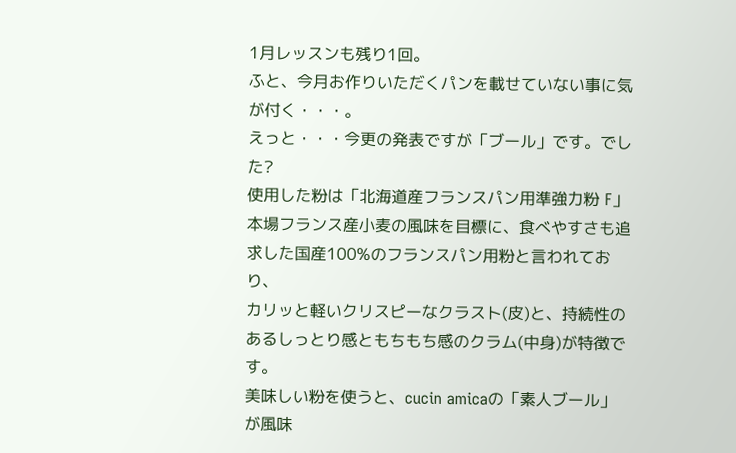1月レッスンも残り1回。
ふと、今月お作りいただくパンを載せていない事に気が付く・・・。
えっと・・・今更の発表ですが「ブール」です。でした?
使用した粉は「北海道産フランスパン用準強力粉 F」
本場フランス産小麦の風味を目標に、食べやすさも追求した国産100%のフランスパン用粉と言われており、
カリッと軽いクリスピーなクラスト(皮)と、持続性のあるしっとり感ともちもち感のクラム(中身)が特徴です。
美味しい粉を使うと、cucin amicaの「素人ブール」が風味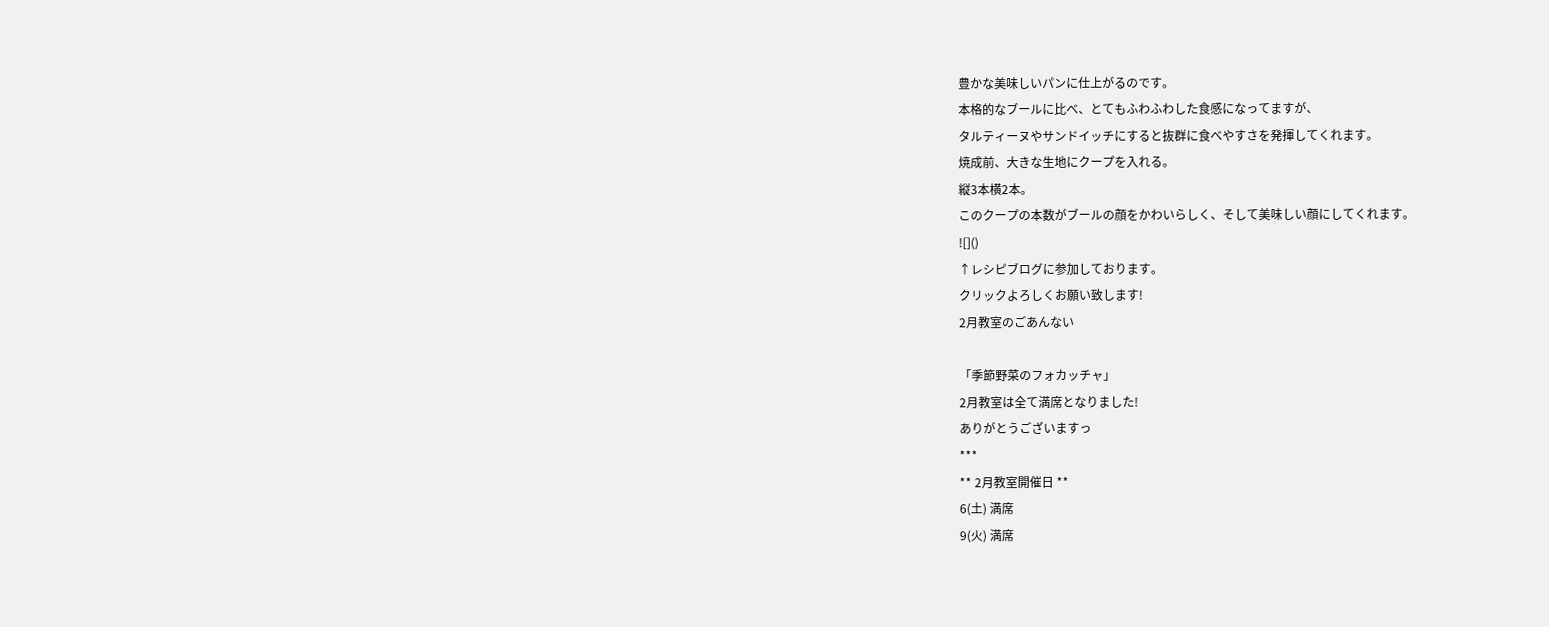豊かな美味しいパンに仕上がるのです。
本格的なブールに比べ、とてもふわふわした食感になってますが、
タルティーヌやサンドイッチにすると抜群に食べやすさを発揮してくれます。
焼成前、大きな生地にクープを入れる。
縦3本横2本。
このクープの本数がブールの顔をかわいらしく、そして美味しい顔にしてくれます。
![]()
↑レシピブログに参加しております。
クリックよろしくお願い致します!
2月教室のごあんない

「季節野菜のフォカッチャ」
2月教室は全て満席となりました!
ありがとうございますっ
***
** 2月教室開催日 **
6(土) 満席
9(火) 満席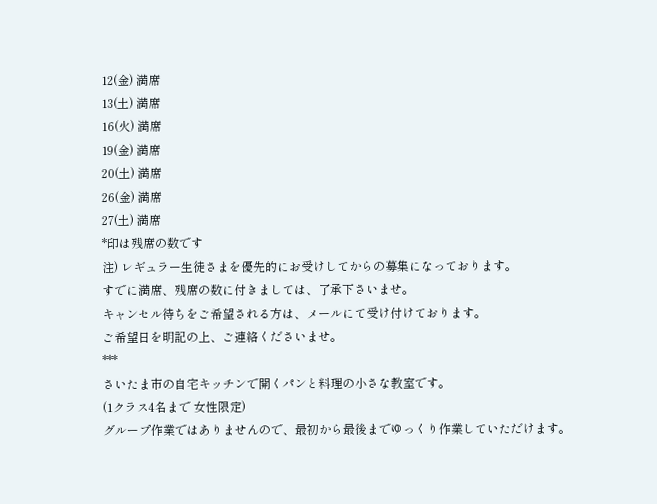12(金) 満席
13(土) 満席
16(火) 満席
19(金) 満席
20(土) 満席
26(金) 満席
27(土) 満席
*印は残席の数です
注) レギュラー生徒さまを優先的にお受けしてからの募集になっております。
すでに満席、残席の数に付きましては、了承下さいませ。
キャンセル待ちをご希望される方は、メールにて受け付けております。
ご希望日を明記の上、ご連絡くださいませ。
***
さいたま市の自宅キッチンで開くパンと料理の小さな教室です。
(1クラス4名まで 女性限定)
グループ作業ではありませんので、最初から最後までゆっくり作業していただけます。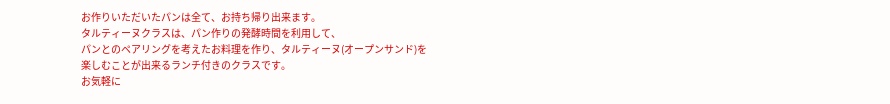お作りいただいたパンは全て、お持ち帰り出来ます。
タルティーヌクラスは、パン作りの発酵時間を利用して、
パンとのペアリングを考えたお料理を作り、タルティーヌ(オープンサンド)を
楽しむことが出来るランチ付きのクラスです。
お気軽に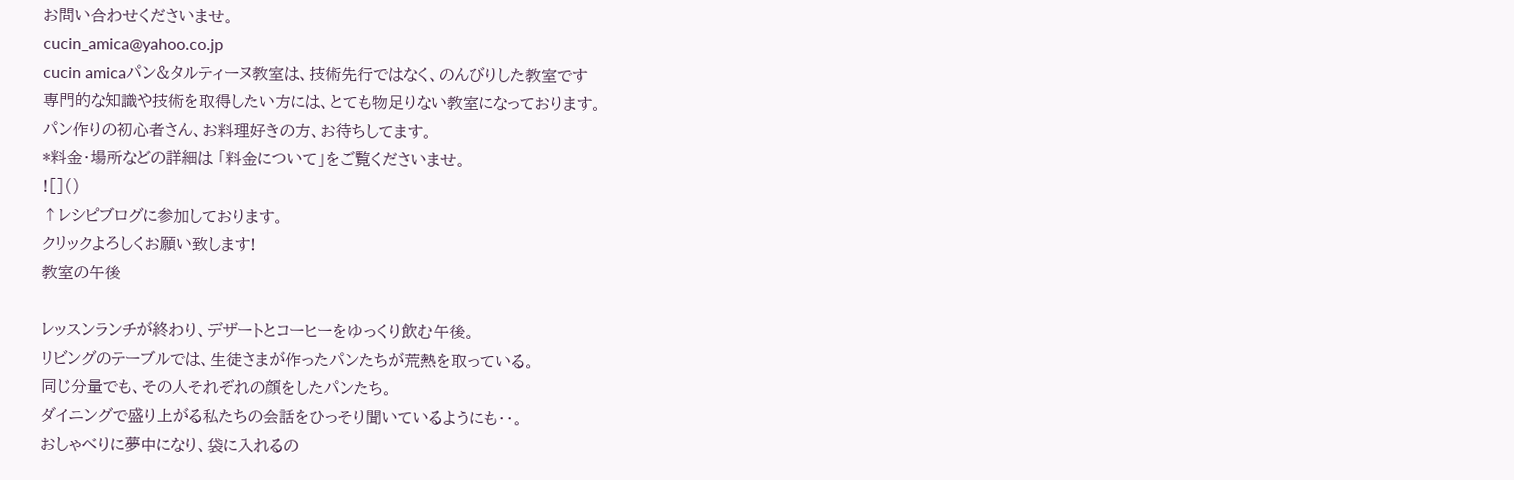お問い合わせくださいませ。
cucin_amica@yahoo.co.jp
cucin amicaパン&タルティーヌ教室は、技術先行ではなく、のんびりした教室です
専門的な知識や技術を取得したい方には、とても物足りない教室になっております。
パン作りの初心者さん、お料理好きの方、お待ちしてます。
*料金・場所などの詳細は 「料金について」をご覧くださいませ。
![]()
↑レシピブログに参加しております。
クリックよろしくお願い致します!
教室の午後

レッスンランチが終わり、デザートとコーヒーをゆっくり飲む午後。
リビングのテーブルでは、生徒さまが作ったパンたちが荒熱を取っている。
同じ分量でも、その人それぞれの顔をしたパンたち。
ダイニングで盛り上がる私たちの会話をひっそり聞いているようにも・・。
おしゃべりに夢中になり、袋に入れるの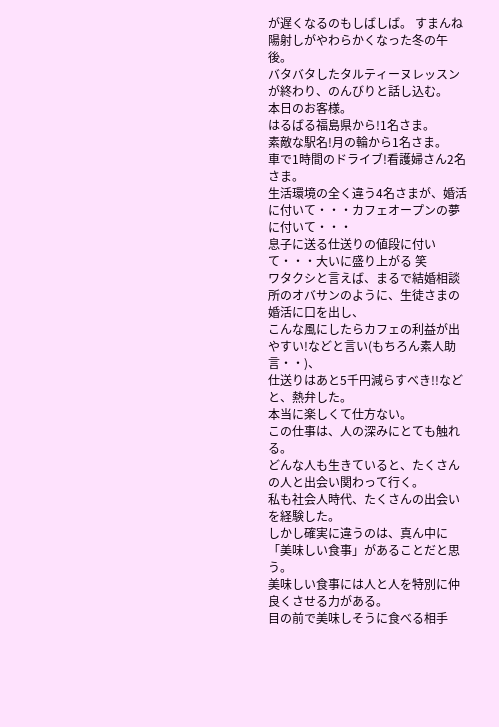が遅くなるのもしばしば。 すまんね
陽射しがやわらかくなった冬の午後。
バタバタしたタルティーヌレッスンが終わり、のんびりと話し込む。
本日のお客様。
はるばる福島県から!1名さま。
素敵な駅名!月の輪から1名さま。
車で1時間のドライブ!看護婦さん2名さま。
生活環境の全く違う4名さまが、婚活に付いて・・・カフェオープンの夢に付いて・・・
息子に送る仕送りの値段に付いて・・・大いに盛り上がる 笑
ワタクシと言えば、まるで結婚相談所のオバサンのように、生徒さまの婚活に口を出し、
こんな風にしたらカフェの利益が出やすい!などと言い(もちろん素人助言・・)、
仕送りはあと5千円減らすべき!!などと、熱弁した。
本当に楽しくて仕方ない。
この仕事は、人の深みにとても触れる。
どんな人も生きていると、たくさんの人と出会い関わって行く。
私も社会人時代、たくさんの出会いを経験した。
しかし確実に違うのは、真ん中に「美味しい食事」があることだと思う。
美味しい食事には人と人を特別に仲良くさせる力がある。
目の前で美味しそうに食べる相手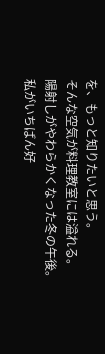を、もっと知りたいと思う。
そんな空気が料理教室には溢れる。
陽射しがやわらかくなった冬の午後。
私がいちばん好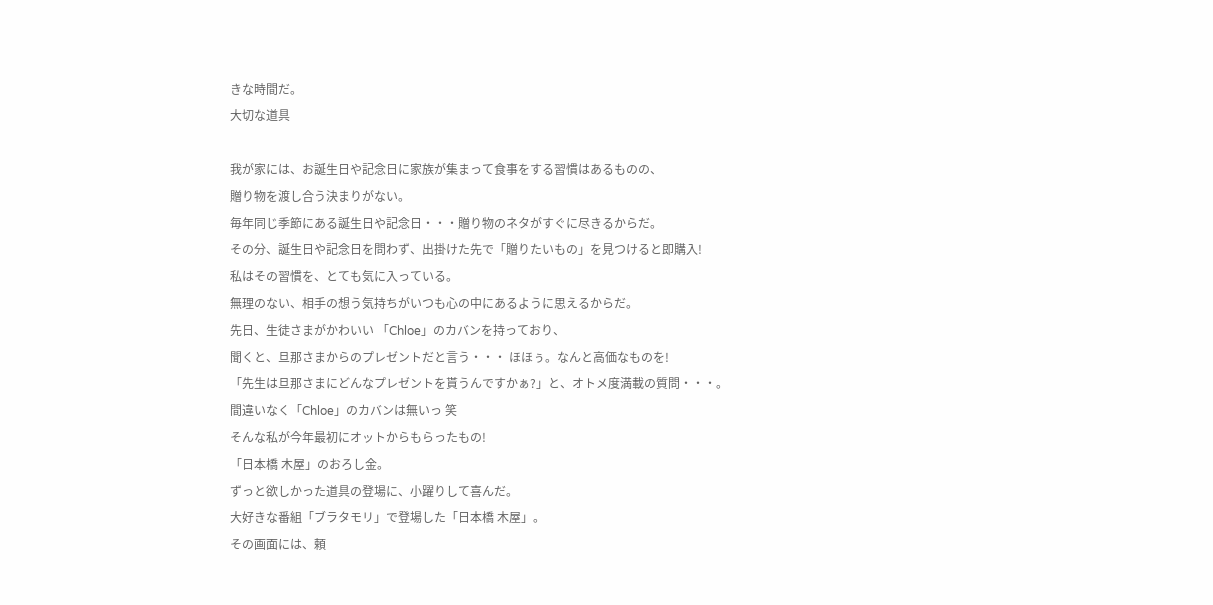きな時間だ。
大切な道具

我が家には、お誕生日や記念日に家族が集まって食事をする習慣はあるものの、
贈り物を渡し合う決まりがない。
毎年同じ季節にある誕生日や記念日・・・贈り物のネタがすぐに尽きるからだ。
その分、誕生日や記念日を問わず、出掛けた先で「贈りたいもの」を見つけると即購入!
私はその習慣を、とても気に入っている。
無理のない、相手の想う気持ちがいつも心の中にあるように思えるからだ。
先日、生徒さまがかわいい 「Chloe」のカバンを持っており、
聞くと、旦那さまからのプレゼントだと言う・・・ ほほぅ。なんと高価なものを!
「先生は旦那さまにどんなプレゼントを貰うんですかぁ?」と、オトメ度満載の質問・・・。
間違いなく「Chloe」のカバンは無いっ 笑
そんな私が今年最初にオットからもらったもの!
「日本橋 木屋」のおろし金。
ずっと欲しかった道具の登場に、小躍りして喜んだ。
大好きな番組「ブラタモリ」で登場した「日本橋 木屋」。
その画面には、頼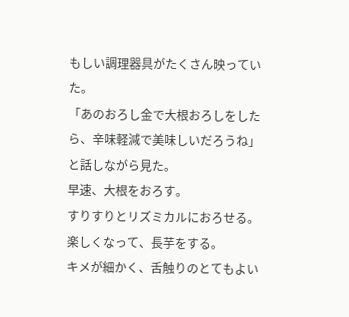もしい調理器具がたくさん映っていた。
「あのおろし金で大根おろしをしたら、辛味軽減で美味しいだろうね」と話しながら見た。
早速、大根をおろす。
すりすりとリズミカルにおろせる。
楽しくなって、長芋をする。
キメが細かく、舌触りのとてもよい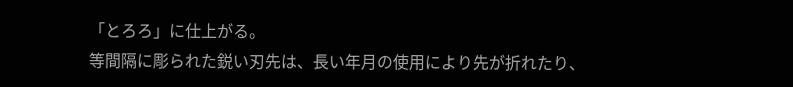「とろろ」に仕上がる。
等間隔に彫られた鋭い刃先は、長い年月の使用により先が折れたり、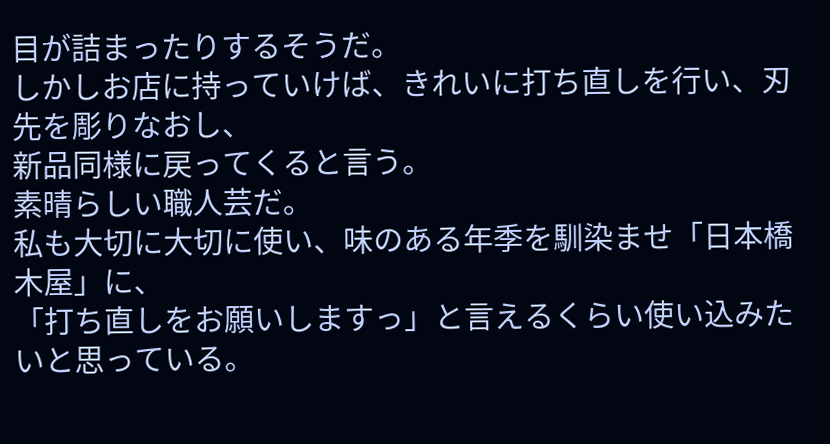目が詰まったりするそうだ。
しかしお店に持っていけば、きれいに打ち直しを行い、刃先を彫りなおし、
新品同様に戻ってくると言う。
素晴らしい職人芸だ。
私も大切に大切に使い、味のある年季を馴染ませ「日本橋 木屋」に、
「打ち直しをお願いしますっ」と言えるくらい使い込みたいと思っている。